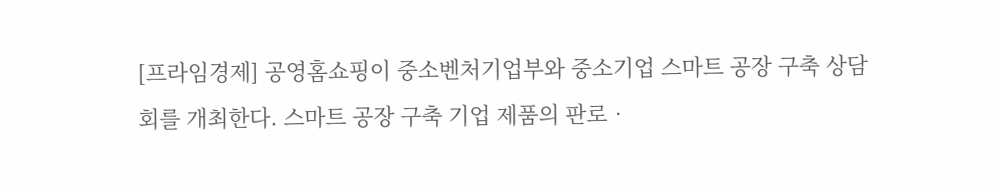[프라임경제] 공영홈쇼핑이 중소벤처기업부와 중소기업 스마트 공장 구축 상담회를 개최한다. 스마트 공장 구축 기업 제품의 판로‧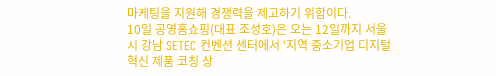마케팅을 지원해 경쟁력을 제고하기 위함이다.
10일 공영홈쇼핑(대표 조성호)은 오는 12일까지 서울시 강남 SETEC 컨벤션 센터에서 '지역 중소기업 디지털 혁신 제품 코칭 상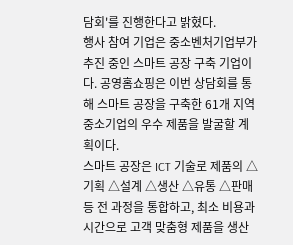담회'를 진행한다고 밝혔다.
행사 참여 기업은 중소벤처기업부가 추진 중인 스마트 공장 구축 기업이다. 공영홈쇼핑은 이번 상담회를 통해 스마트 공장을 구축한 61개 지역 중소기업의 우수 제품을 발굴할 계획이다.
스마트 공장은 ICT 기술로 제품의 △기획 △설계 △생산 △유통 △판매 등 전 과정을 통합하고, 최소 비용과 시간으로 고객 맞춤형 제품을 생산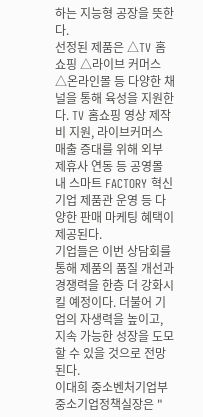하는 지능형 공장을 뜻한다.
선정된 제품은 △TV 홈쇼핑 △라이브 커머스 △온라인몰 등 다양한 채널을 통해 육성을 지원한다. TV 홈쇼핑 영상 제작비 지원, 라이브커머스 매출 증대를 위해 외부 제휴사 연동 등 공영몰 내 스마트 FACTORY 혁신기업 제품관 운영 등 다양한 판매 마케팅 혜택이 제공된다.
기업들은 이번 상담회를 통해 제품의 품질 개선과 경쟁력을 한층 더 강화시킬 예정이다. 더불어 기업의 자생력을 높이고, 지속 가능한 성장을 도모할 수 있을 것으로 전망된다.
이대희 중소벤처기업부 중소기업정책실장은 "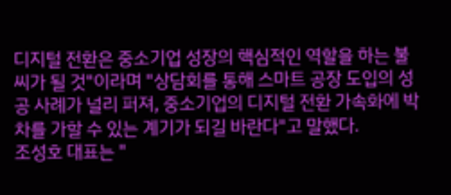디지털 전환은 중소기업 성장의 핵심적인 역할을 하는 불씨가 될 것"이라며 "상담회를 통해 스마트 공장 도입의 성공 사례가 널리 퍼져, 중소기업의 디지털 전환 가속화에 박차를 가할 수 있는 계기가 되길 바란다"고 말했다.
조성호 대표는 "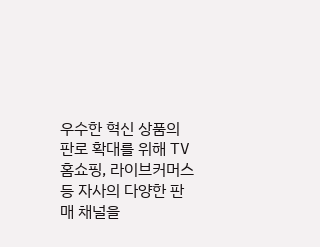우수한 혁신 상품의 판로 확대를 위해 TV홈쇼핑, 라이브커머스 등 자사의 다양한 판매 채널을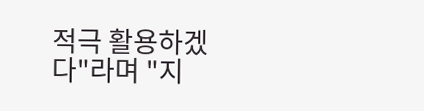적극 활용하겠다"라며 "지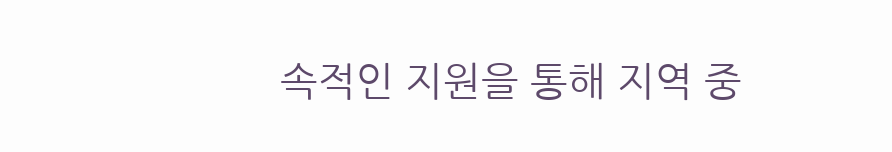속적인 지원을 통해 지역 중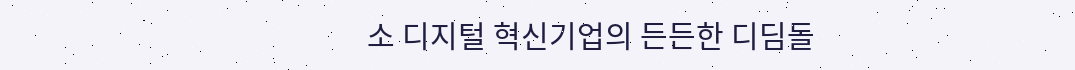소 디지털 혁신기업의 든든한 디딤돌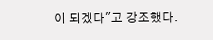이 되겠다"고 강조했다.